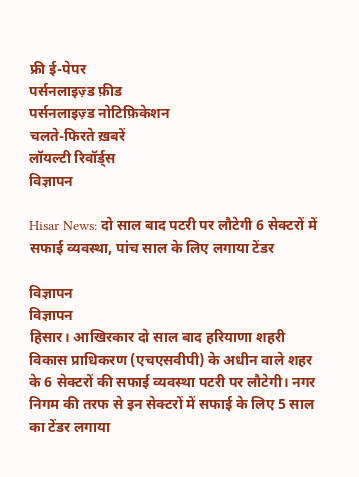फ्री ई-पेपर
पर्सनलाइज़्ड फ़ीड
पर्सनलाइज़्ड नोटिफ़िकेशन
चलते-फिरते ख़बरें
लॉयल्टी रिवॉर्ड्स
विज्ञापन

Hisar News: दो साल बाद पटरी पर लौटेगी 6 सेक्टरों में सफाई व्यवस्था, पांच साल के लिए लगाया टेंडर

विज्ञापन
विज्ञापन
हिसार। आखिरकार दो साल बाद हरियाणा शहरी विकास प्राधिकरण (एचएसवीपी) के अधीन वाले शहर के 6 सेक्टरों की सफाई व्यवस्था पटरी पर लौटेगी। नगर निगम की तरफ से इन सेक्टरों में सफाई के लिए 5 साल का टेंडर लगाया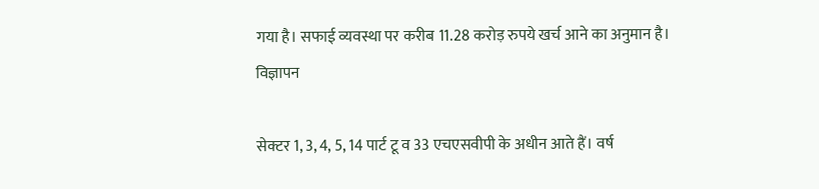गया है। सफाई व्यवस्था पर करीब 11.28 करोड़ रुपये खर्च आने का अनुमान है।
विज्ञापन

सेक्टर 1, 3, 4, 5, 14 पार्ट टू व 33 एचएसवीपी के अधीन आते हैं। वर्ष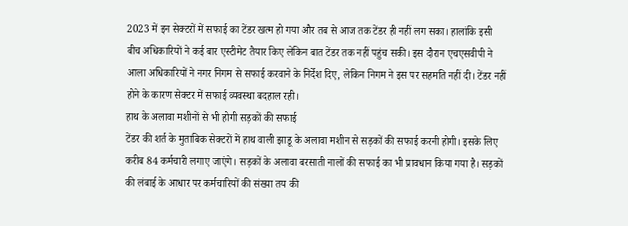2023 में इन सेक्टरों में सफाई का टेंडर खत्म हो गया और तब से आज तक टेंडर ही नहीं लग सका। हालांकि इसी बीच अधिकारियों ने कई बार एस्टीमेट तैयार किए लेकिन बात टेंडर तक नहीं पहुंच सकी। इस दौरान एचएसवीपी ने आला अधिकारियों ने नगर निगम से सफाई करवाने के निर्देश दिए, लेकिन निगम ने इस पर सहमति नहीं दी। टेंडर नहीं होने के कारण सेक्टर में सफाई व्यवस्था बदहाल रही।
हाथ के अलावा मशीनों से भी होगी सड़कों की सफाई
टेंडर की शर्त के मुताबिक सेक्टरों में हाथ वाली झाडू के अलावा मशीन से सड़कों की सफाई करनी होगी। इसके लिए करीब 84 कर्मचारी लगाए जाएंगे। सड़कों के अलावा बरसाती नालों की सफाई का भी प्रावधान किया गया है। सड़कों की लंबाई के आधार पर कर्मचारियों की संख्या तय की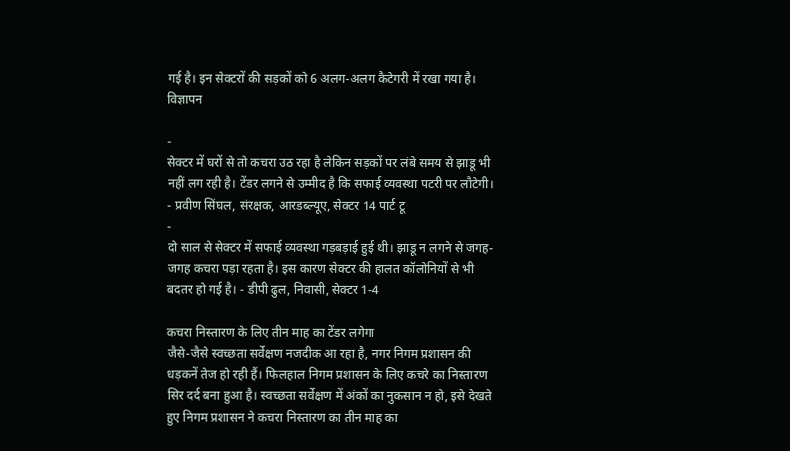गई है। इन सेक्टरों की सड़कों को 6 अलग-अलग कैटेगरी में रखा गया है।
विज्ञापन

-
सेक्टर में घरों से तो कचरा उठ रहा है लेकिन सड़कों पर लंबे समय से झाडू भी नहीं लग रही है। टेंडर लगने से उम्मीद है कि सफाई व्यवस्था पटरी पर लौटेगी। - प्रवीण सिंघल, संरक्षक, आरडब्ल्यूए, सेक्टर 14 पार्ट टू
-
दो साल से सेक्टर में सफाई व्यवस्था गड़बड़ाई हुई थी। झाडू न लगने से जगह-जगह कचरा पड़ा रहता है। इस कारण सेक्टर की हालत कॉलोनियों से भी बदतर हो गई है। - डीपी ढुल, निवासी, सेक्टर 1-4

कचरा निस्तारण के लिए तीन माह का टेंडर लगेगा
जैसे-जैसे स्वच्छता सर्वेक्षण नजदीक आ रहा है, नगर निगम प्रशासन की धड़कनें तेज हो रही हैं। फिलहाल निगम प्रशासन के लिए कचरे का निस्तारण सिर दर्द बना हुआ है। स्वच्छता सर्वेक्षण में अंकों का नुकसान न हो, इसे देखते हुए निगम प्रशासन ने कचरा निस्तारण का तीन माह का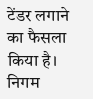टेंडर लगाने का फैसला किया है। निगम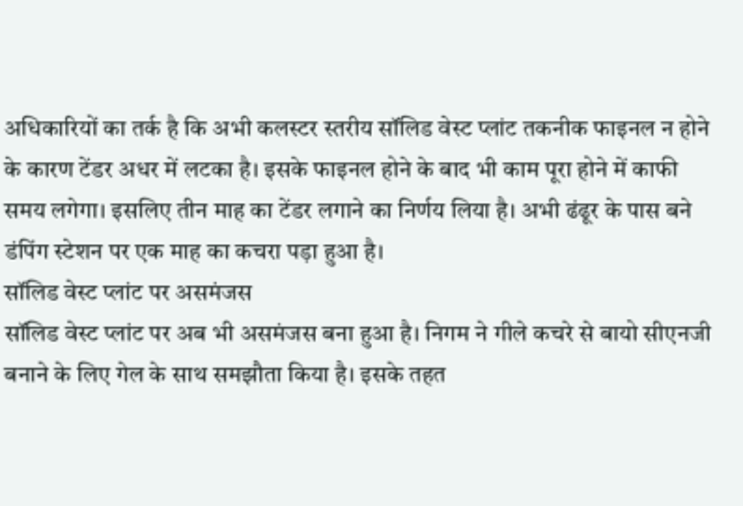अधिकारियों का तर्क है कि अभी कलस्टर स्तरीय सॉलिड वेस्ट प्लांट तकनीक फाइनल न होने के कारण टेंडर अधर में लटका है। इसके फाइनल होने के बाद भी काम पूरा होने में काफी समय लगेगा। इसलिए तीन माह का टेंडर लगाने का निर्णय लिया है। अभी ढंढूर के पास बने डंपिंग स्टेशन पर एक माह का कचरा पड़ा हुआ है।
सॉलिड वेस्ट प्लांट पर असमंजस
सॉलिड वेस्ट प्लांट पर अब भी असमंजस बना हुआ है। निगम ने गीले कचरे से बायो सीएनजी बनाने के लिए गेल के साथ समझौता किया है। इसके तहत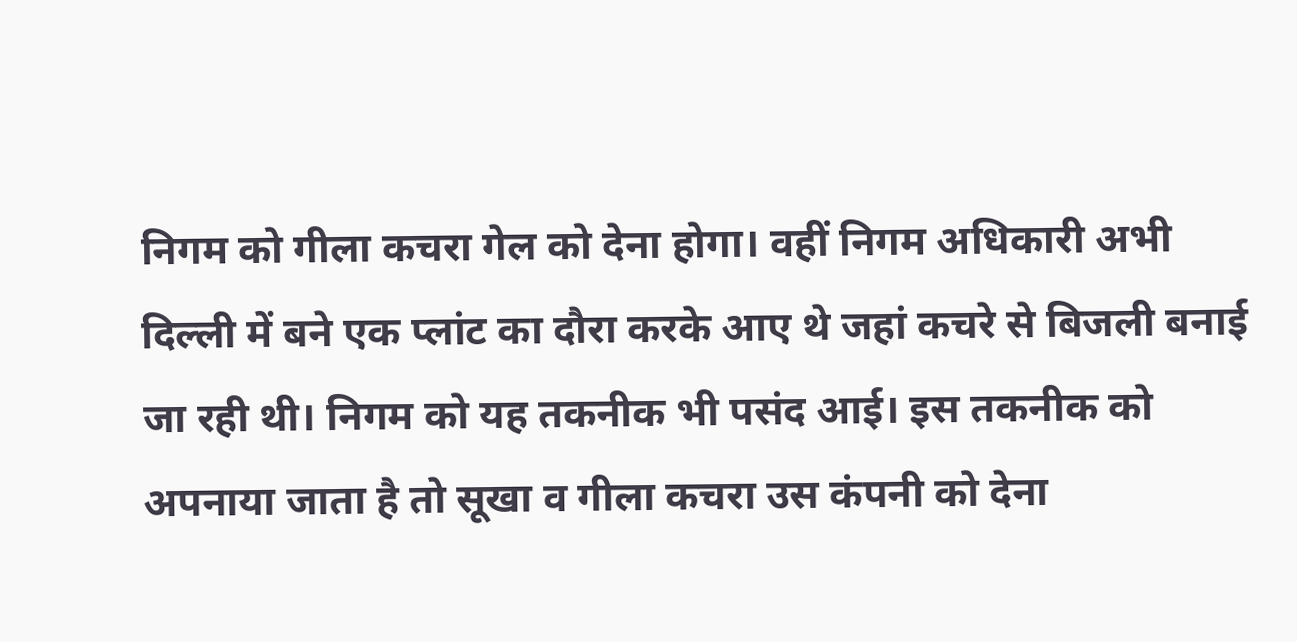निगम को गीला कचरा गेल को देना होगा। वहीं निगम अधिकारी अभी दिल्ली में बने एक प्लांट का दौरा करके आए थे जहां कचरे से बिजली बनाई जा रही थी। निगम को यह तकनीक भी पसंद आई। इस तकनीक को अपनाया जाता है तो सूखा व गीला कचरा उस कंपनी को देना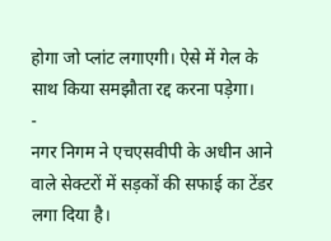होगा जो प्लांट लगाएगी। ऐसे में गेल के साथ किया समझौता रद्द करना पड़ेगा।
-
नगर निगम ने एचएसवीपी के अधीन आने वाले सेक्टरों में सड़कों की सफाई का टेंडर लगा दिया है।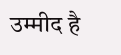उम्मीद है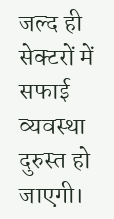जल्द ही सेक्टरों में सफाई व्यवस्था दुरुस्त हो जाएगी।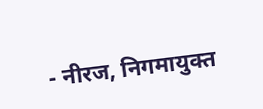- नीरज, निगमायुक्त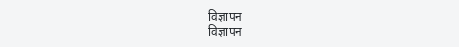विज्ञापन
विज्ञापन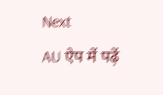Next
AU ऐप में पढ़ें